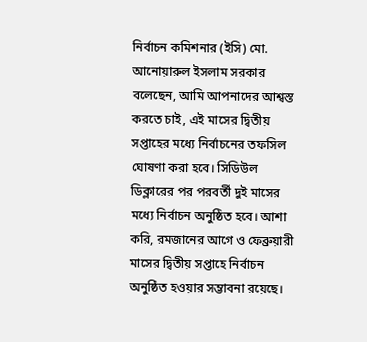নির্বাচন কমিশনার (ইসি) মো. আনোয়ারুল ইসলাম সরকার বলেছেন, আমি আপনাদের আশ্বস্ত করতে চাই, এই মাসের দ্বিতীয় সপ্তাহের মধ্যে নির্বাচনের তফসিল ঘোষণা করা হবে। সিডিউল ডিক্লারের পর পরবর্তী দুই মাসের মধ্যে নির্বাচন অনুষ্ঠিত হবে। আশা করি, রমজানের আগে ও ফেব্রুয়ারী মাসের দ্বিতীয় সপ্তাহে নির্বাচন অনুষ্ঠিত হওয়ার সম্ভাবনা রয়েছে।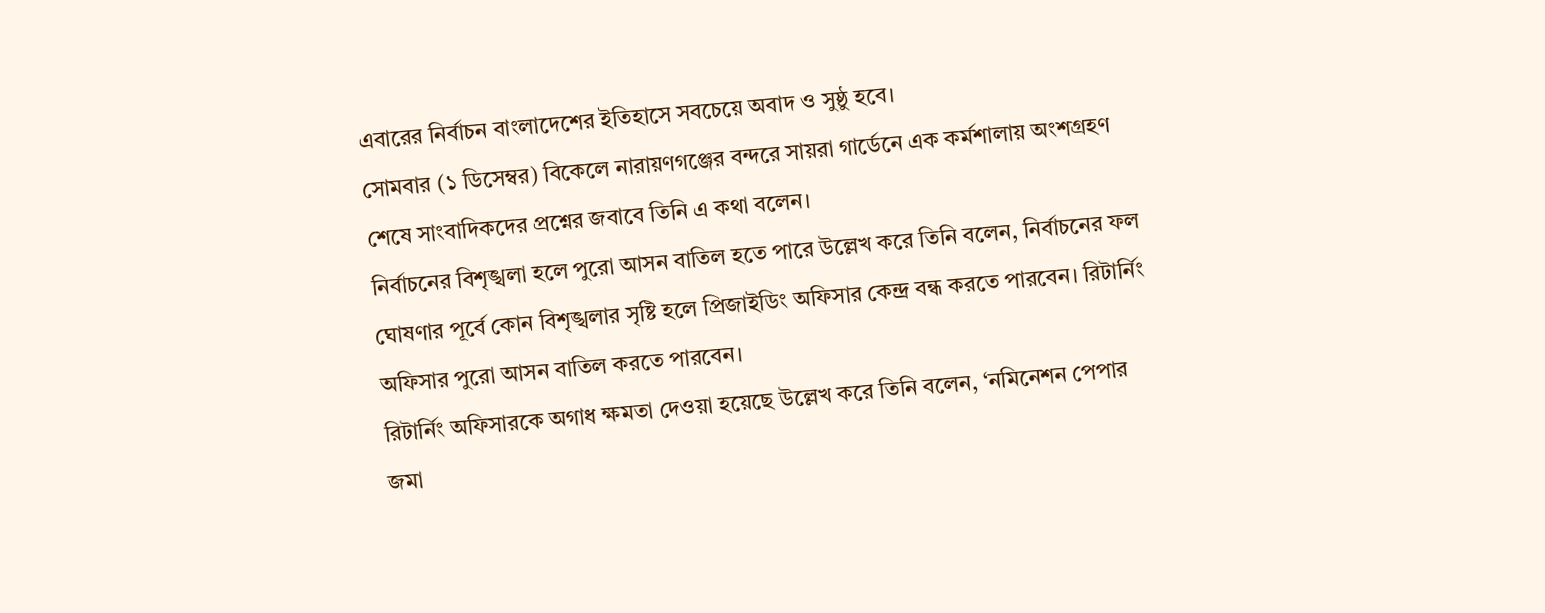এবারের নির্বাচন বাংলাদেশের ইতিহাসে সবচেয়ে অবাদ ও সুষ্ঠু হবে।
সোমবার (১ ডিসেম্বর) বিকেলে নারায়ণগঞ্জের বন্দরে সায়রা গার্ডেনে এক কর্মশালায় অংশগ্রহণ শেষে সাংবাদিকদের প্রশ্নের জবাবে তিনি এ কথা বলেন।
নির্বাচনের বিশৃঙ্খলা হলে পুরো আসন বাতিল হতে পারে উল্লেখ করে তিনি বলেন, নির্বাচনের ফল ঘোষণার পূর্বে কোন বিশৃঙ্খলার সৃষ্টি হলে প্রিজাইডিং অফিসার কেন্দ্র বন্ধ করতে পারবেন। রিটার্নিং অফিসার পুরো আসন বাতিল করতে পারবেন।
রিটার্নিং অফিসারকে অগাধ ক্ষমতা দেওয়া হয়েছে উল্লেখ করে তিনি বলেন, ‘নমিনেশন পেপার জমা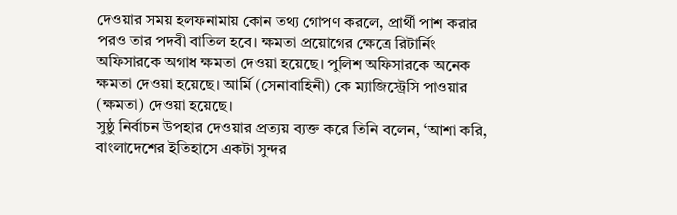দেওয়ার সময় হলফনামায় কোন তথ্য গোপণ করলে, প্রার্থী পাশ করার পরও তার পদবী বাতিল হবে। ক্ষমতা প্রয়োগের ক্ষেত্রে রিটার্নিং অফিসারকে অগাধ ক্ষমতা দেওয়া হয়েছে। পুলিশ অফিসারকে অনেক ক্ষমতা দেওয়া হয়েছে। আর্মি (সেনাবাহিনী) কে ম্যাজিস্ট্রেসি পাওয়ার (ক্ষমতা) দেওয়া হয়েছে।
সুষ্ঠু নির্বাচন উপহার দেওয়ার প্রত্যয় ব্যক্ত করে তিনি বলেন, ‘আশা করি, বাংলাদেশের ইতিহাসে একটা সুন্দর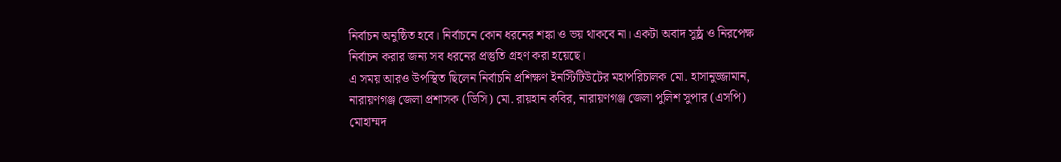নির্বাচন অনুষ্ঠিত হবে। নির্বাচনে কোন ধরনের শঙ্কা ও ভয় থাকবে না। একটা অবাদ সুষ্ঠ্র ও নিরপেক্ষ নির্বাচন করার জন্য সব ধরনের প্রস্তুতি গ্রহণ করা হয়েছে।
এ সময় আরও উপস্থিত ছিলেন নির্বাচনি প্রশিক্ষণ ইনস্টিটিউটের মহাপরিচালক মো. হাসানুজ্জামান, নারায়ণগঞ্জ জেলা প্রশাসক (ডিসি) মো. রায়হান কবির, নারায়ণগঞ্জ জেলা পুলিশ সুপার (এসপি) মোহাম্মদ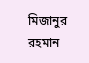মিজানুর রহমান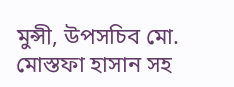মুন্সী, উপসচিব মো. মোস্তফা হাসান সহ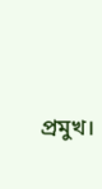প্রমুখ।